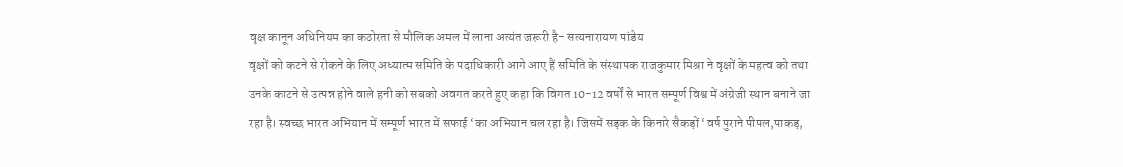वृक्ष कानून अधिनियम का कठोरता से मौलिक अमल में लाना अत्यंत जरूरी है- सत्यनारायण पांडेय
वृक्षों को कटने से रोकने के लिए अध्यात्म समिति के पदाधिकारी आगे आए हैं समिति के संस्थापक राजकुमार मिश्रा ने वृक्षों के महत्व को तथा उनके काटने से उत्पन्न होने वाले हनी को सबको अवगत करते हुए कहा कि विगत 10-12 वर्षों से भारत सम्पूर्ण विश्व में अंग्रेजी स्थान बनाने जा रहा है। स्वच्छ भारत अभियान में सम्पूर्ण भारत में सफाई ‘का अभियान चल रहा है। जिसमें सड़क के किनारे सैकड़ों ‘वर्ष पुराने पीपल,पाकड़,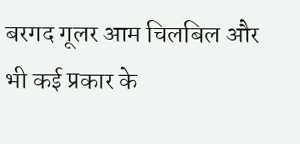बरगद गूलर आम चिलबिल और भी कई प्रकार के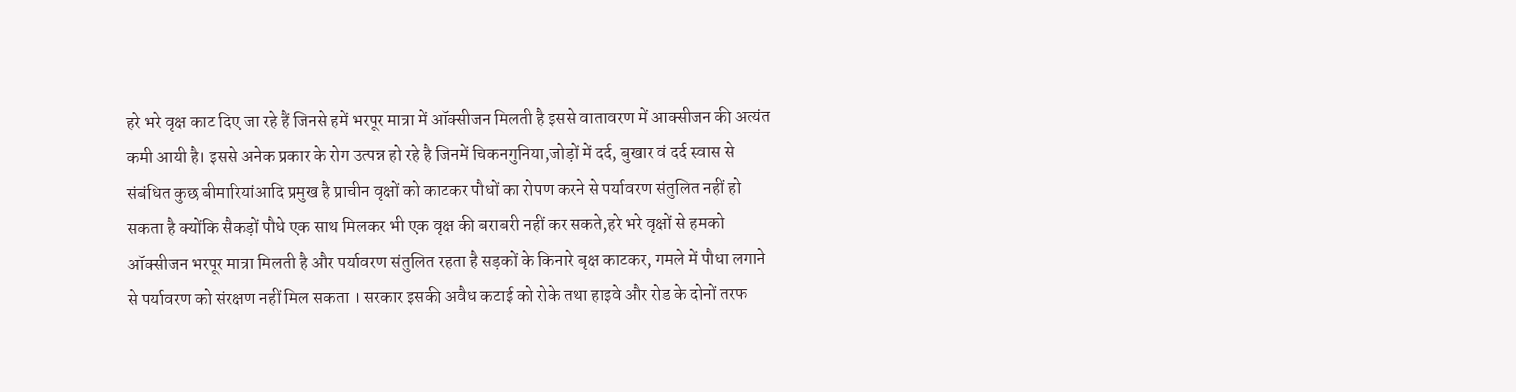हरे भरे वृक्ष काट दिए जा रहे हैं जिनसे हमें भरपूर मात्रा में ऑक्सीजन मिलती है इससे वातावरण में आक्सीजन की अत्यंत कमी आयी है। इससे अनेक प्रकार के रोग उत्पन्न हो रहे है जिनमें चिकनगुनिया,जोड़ों में दर्द, बुखार वं दर्द स्वास से संबंधित कुछ बीमारियांआदि प्रमुख है प्राचीन वृक्षों को काटकर पौधों का रोपण करने से पर्यावरण संतुलित नहीं हो सकता है क्योंकि सैकड़ों पौधे एक साथ मिलकर भी एक वृक्ष की बराबरी नहीं कर सकते,हरे भरे वृक्षों से हमको ऑक्सीजन भरपूर मात्रा मिलती है और पर्यावरण संतुलित रहता है सड़कों के किनारे बृक्ष काटकर, गमले में पौधा लगाने से पर्यावरण को संरक्षण नहीं मिल सकता । सरकार इसकी अवैध कटाई को रोके तथा हाइवे और रोड के दोनों तरफ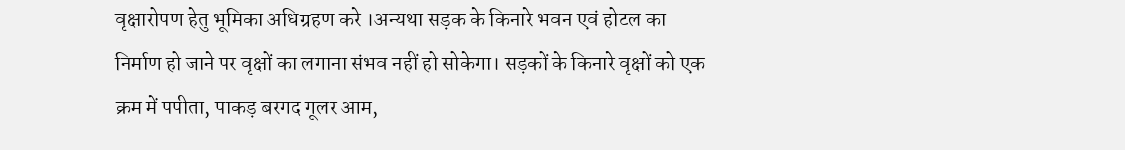वृक्षारोपण हेतु भूमिका अधिग्रहण करे ।अन्यथा सड़क के किनारे भवन एवं होटल का निर्माण हो जाने पर वृक्षों का लगाना संभव नहीं हो सोकेगा। सड़कों के किनारे वृक्षों को एक क्रम में पपीता, पाकड़ बरगद गूलर आम,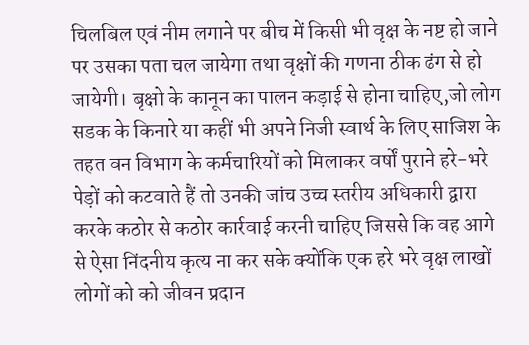चिलबिल एवं नीम लगाने पर बीच में किसी भी वृक्ष के नष्ट हो जाने पर उसका पता चल जायेगा तथा वृक्षों की गणना ठीक ढंग से हो जायेगी। बृक्षो के कानून का पालन कड़ाई से होना चाहिए,जो लोग सडक के किनारे या कहीं भी अपने निजी स्वार्थ के लिए साजिश के तहत वन विभाग के कर्मचारियों को मिलाकर वर्षों पुराने हरे-भरे पेड़ों को कटवाते हैं तो उनकी जांच उच्च स्तरीय अधिकारी द्वारा करके कठोर से कठोर कार्रवाई करनी चाहिए जिससे कि वह आगे से ऐसा निंदनीय कृत्य ना कर सके क्योंकि एक हरे भरे वृक्ष लाखों लोगों को को जीवन प्रदान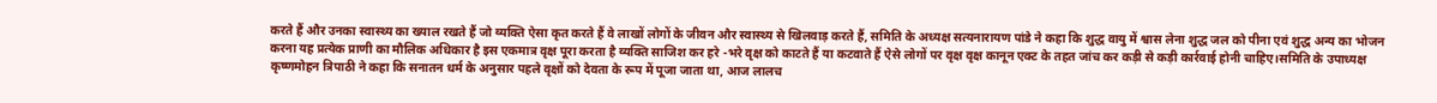करते हैं और उनका स्वास्थ्य का ख्याल रखते हैं जो व्यक्ति ऐसा कृत करते हैं वे लाखों लोगों के जीवन और स्वास्थ्य से खिलवाड़ करते हैं, समिति के अध्यक्ष सत्यनारायण पांडे ने कहा कि शुद्ध वायु में श्वास लेना शुद्ध जल को पीना एवं शुद्ध अन्य का भोजन करना यह प्रत्येक प्राणी का मौलिक अधिकार है इस एकमात्र वृक्ष पूरा करता है व्यक्ति साजिश कर हरे -भरे वृक्ष को काटते हैं या कटवाते हैं ऐसे लोगों पर वृक्ष वृक्ष कानून एक्ट के तहत जांच कर कड़ी से कड़ी कार्रवाई होनी चाहिए।समिति के उपाध्यक्ष कृष्णमोहन त्रिपाठी ने कहा कि सनातन धर्म के अनुसार पहले वृक्षों को देवता के रूप में पूजा जाता था, आज लालच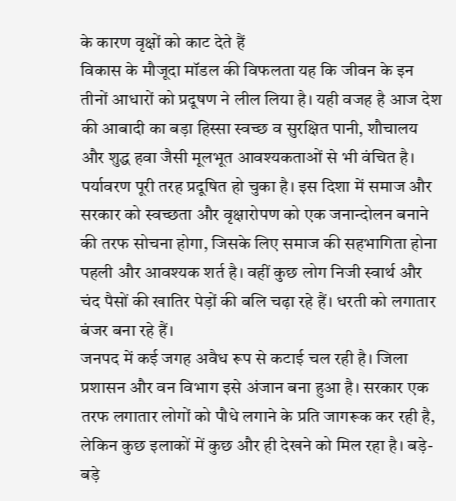के कारण वृक्षों को काट देते हैं
विकास के मौजूदा मॉडल की विफलता यह कि जीवन के इन तीनों आधारों को प्रदूषण ने लील लिया है। यही वजह है आज देश की आबादी का बड़ा हिस्सा स्वच्छ व सुरक्षित पानी, शौचालय और शुद्ध हवा जैसी मूलभूत आवश्यकताओं से भी वंचित है। पर्यावरण पूरी तरह प्रदूषित हो चुका है। इस दिशा में समाज और सरकार को स्वच्छता और वृक्षारोपण को एक जनान्दोलन बनाने की तरफ सोचना होगा, जिसके लिए समाज की सहभागिता होना पहली और आवश्यक शर्त है। वहीं कुछ लोग निजी स्वार्थ और चंद पैसों की खातिर पेड़ों की बलि चढ़ा रहे हैं। धरती को लगातार बंजर बना रहे हैं।
जनपद में कई जगह अवैध रूप से कटाई चल रही है। जिला प्रशासन और वन विभाग इसे अंजान बना हुआ है। सरकार एक तरफ लगातार लोगों को पौधे लगाने के प्रति जागरूक कर रही है, लेकिन कुछ इलाकों में कुछ और ही देखने को मिल रहा है। बड़े-बड़े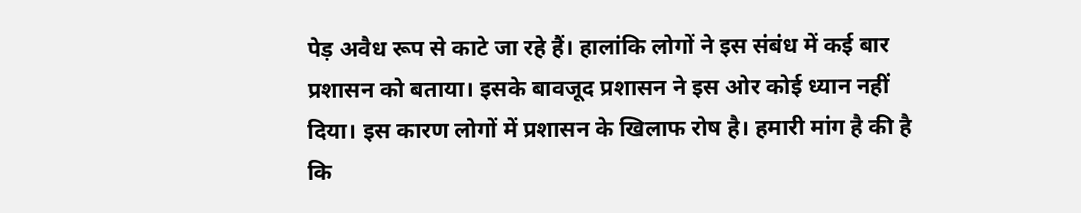पेड़ अवैध रूप से काटे जा रहे हैं। हालांकि लोगों ने इस संबंध में कई बार प्रशासन को बताया। इसके बावजूद प्रशासन ने इस ओर कोई ध्यान नहीं दिया। इस कारण लोगों में प्रशासन के खिलाफ रोष है। हमारी मांग है की है कि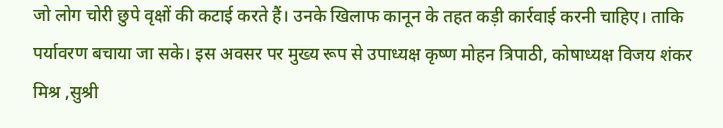जो लोग चोरी छुपे वृक्षों की कटाई करते हैं। उनके खिलाफ कानून के तहत कड़ी कार्रवाई करनी चाहिए। ताकि पर्यावरण बचाया जा सके। इस अवसर पर मुख्य रूप से उपाध्यक्ष कृष्ण मोहन त्रिपाठी, कोषाध्यक्ष विजय शंकर मिश्र ,सुश्री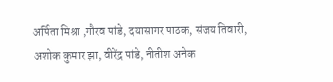अर्पिता मिश्रा ,गौरव पांडे, दयासागर पाठक, संजय तिवारी, अशोक कुमार झा, वीरेंद्र पांडे, नीतीश अनेक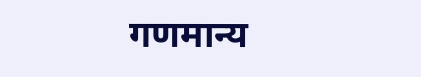गणमान्य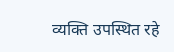व्यक्ति उपस्थित रहे